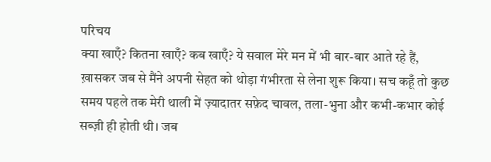परिचय
क्या खाएँ? कितना खाएँ? कब खाएँ? ये सवाल मेरे मन में भी बार-बार आते रहे हैं, ख़ासकर जब से मैंने अपनी सेहत को थोड़ा गंभीरता से लेना शुरू किया। सच कहूँ तो कुछ समय पहले तक मेरी थाली में ज़्यादातर सफ़ेद चावल, तला-भुना और कभी-कभार कोई सब्ज़ी ही होती थी। जब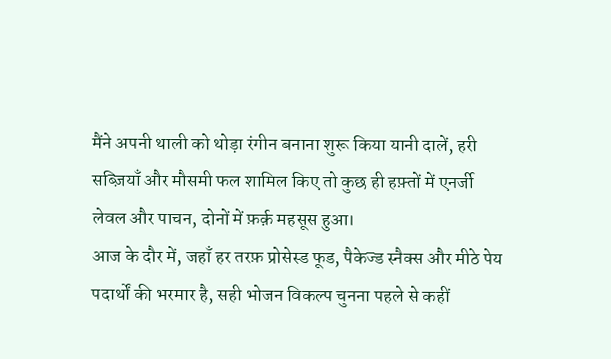मैंने अपनी थाली को थोड़ा रंगीन बनाना शुरू किया यानी दालें, हरी सब्ज़ियाँ और मौसमी फल शामिल किए तो कुछ ही हफ़्तों में एनर्जी लेवल और पाचन, दोनों में फ़र्क़ महसूस हुआ।
आज के दौर में, जहाँ हर तरफ़ प्रोसेस्ड फूड, पैकेज्ड स्नैक्स और मीठे पेय पदार्थों की भरमार है, सही भोजन विकल्प चुनना पहले से कहीं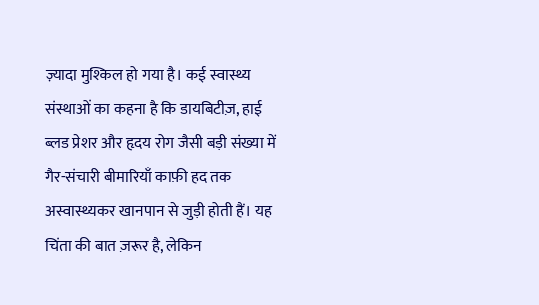ज़्यादा मुश्किल हो गया है। कई स्वास्थ्य संस्थाओं का कहना है कि डायबिटीज़, हाई ब्लड प्रेशर और हृदय रोग जैसी बड़ी संख्या में गैर-संचारी बीमारियाँ काफ़ी हद तक अस्वास्थ्यकर खानपान से जुड़ी होती हैं। यह चिंता की बात ज़रूर है, लेकिन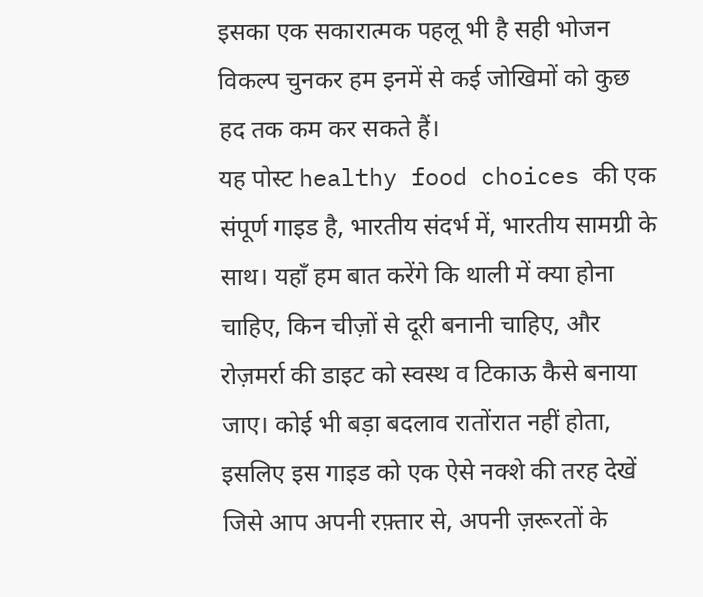इसका एक सकारात्मक पहलू भी है सही भोजन विकल्प चुनकर हम इनमें से कई जोखिमों को कुछ हद तक कम कर सकते हैं।
यह पोस्ट healthy food choices की एक संपूर्ण गाइड है, भारतीय संदर्भ में, भारतीय सामग्री के साथ। यहाँ हम बात करेंगे कि थाली में क्या होना चाहिए, किन चीज़ों से दूरी बनानी चाहिए, और रोज़मर्रा की डाइट को स्वस्थ व टिकाऊ कैसे बनाया जाए। कोई भी बड़ा बदलाव रातोंरात नहीं होता, इसलिए इस गाइड को एक ऐसे नक्शे की तरह देखें जिसे आप अपनी रफ़्तार से, अपनी ज़रूरतों के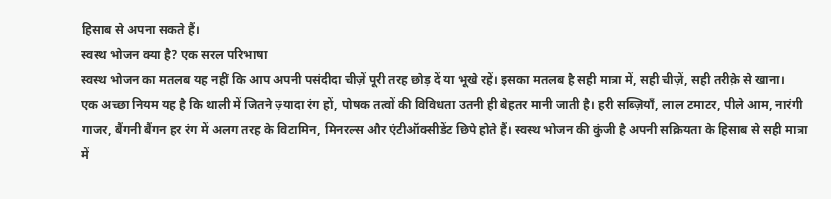हिसाब से अपना सकते हैं।
स्वस्थ भोजन क्या है? एक सरल परिभाषा
स्वस्थ भोजन का मतलब यह नहीं कि आप अपनी पसंदीदा चीज़ें पूरी तरह छोड़ दें या भूखे रहें। इसका मतलब है सही मात्रा में, सही चीज़ें, सही तरीक़े से खाना।
एक अच्छा नियम यह है कि थाली में जितने ज़्यादा रंग हों, पोषक तत्वों की विविधता उतनी ही बेहतर मानी जाती है। हरी सब्ज़ियाँ, लाल टमाटर, पीले आम, नारंगी गाजर, बैंगनी बैंगन हर रंग में अलग तरह के विटामिन, मिनरल्स और एंटीऑक्सीडेंट छिपे होते हैं। स्वस्थ भोजन की कुंजी है अपनी सक्रियता के हिसाब से सही मात्रा में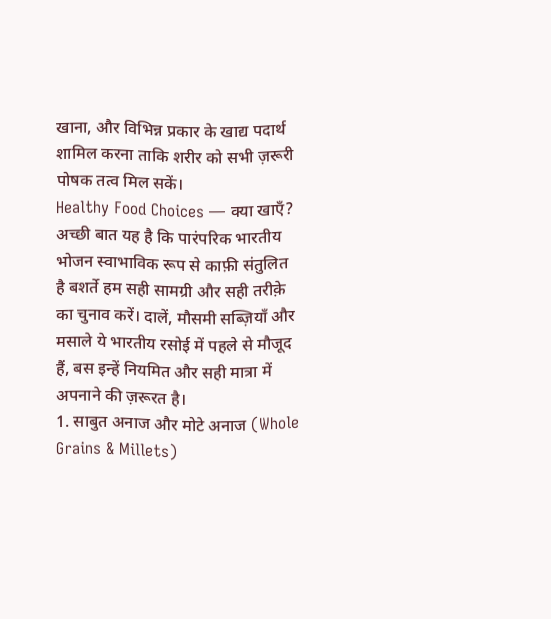खाना, और विभिन्न प्रकार के खाद्य पदार्थ शामिल करना ताकि शरीर को सभी ज़रूरी पोषक तत्व मिल सकें।
Healthy Food Choices — क्या खाएँ?
अच्छी बात यह है कि पारंपरिक भारतीय भोजन स्वाभाविक रूप से काफ़ी संतुलित है बशर्ते हम सही सामग्री और सही तरीक़े का चुनाव करें। दालें, मौसमी सब्ज़ियाँ और मसाले ये भारतीय रसोई में पहले से मौजूद हैं, बस इन्हें नियमित और सही मात्रा में अपनाने की ज़रूरत है।
1. साबुत अनाज और मोटे अनाज (Whole Grains & Millets)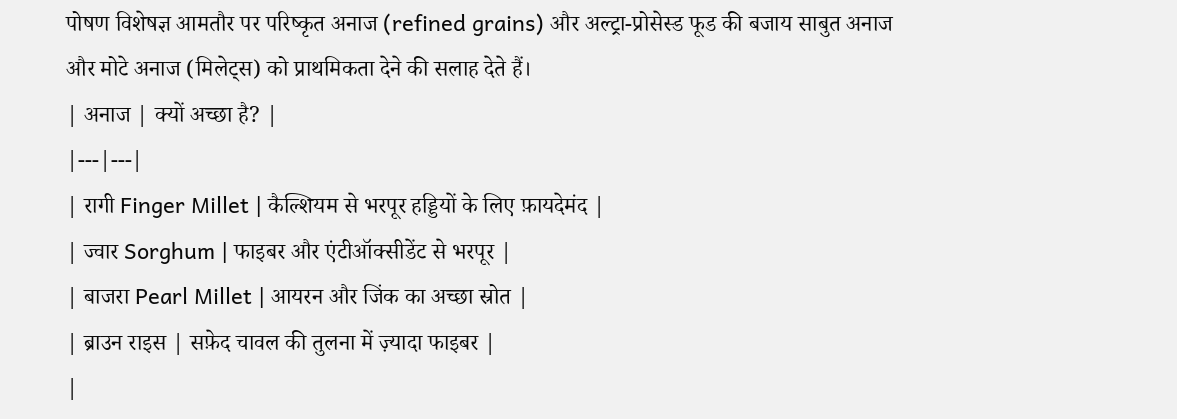पोषण विशेषज्ञ आमतौर पर परिष्कृत अनाज (refined grains) और अल्ट्रा-प्रोसेस्ड फूड की बजाय साबुत अनाज और मोटे अनाज (मिलेट्स) को प्राथमिकता देने की सलाह देते हैं।
| अनाज | क्यों अच्छा है? |
|---|---|
| रागी Finger Millet | कैल्शियम से भरपूर हड्डियों के लिए फ़ायदेमंद |
| ज्वार Sorghum | फाइबर और एंटीऑक्सीडेंट से भरपूर |
| बाजरा Pearl Millet | आयरन और जिंक का अच्छा स्रोत |
| ब्राउन राइस | सफ़ेद चावल की तुलना में ज़्यादा फाइबर |
|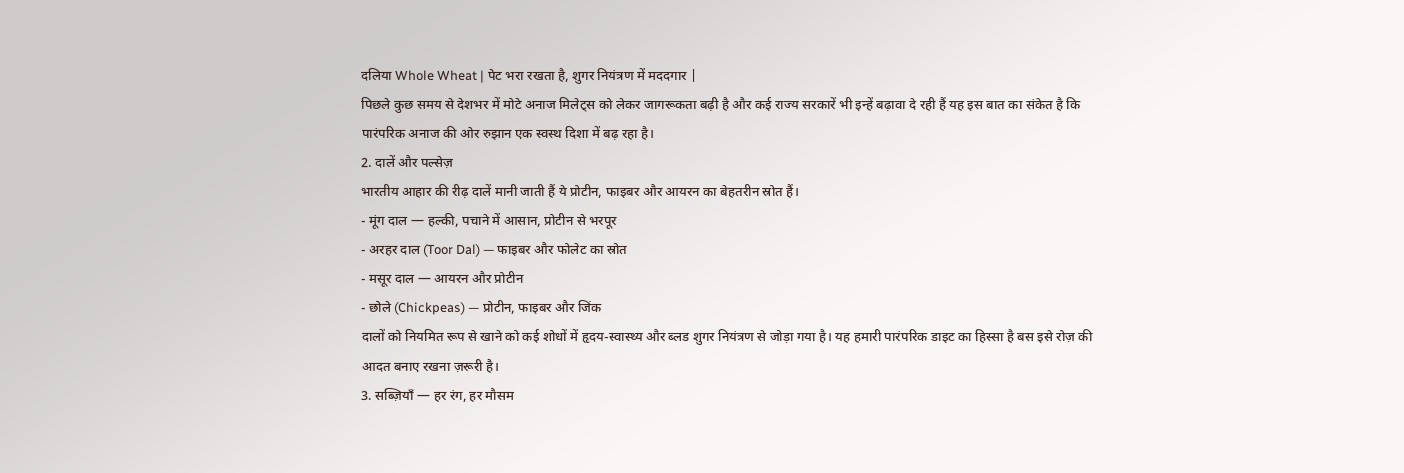दलिया Whole Wheat | पेट भरा रखता है, शुगर नियंत्रण में मददगार |
पिछले कुछ समय से देशभर में मोटे अनाज मिलेट्स को लेकर जागरूकता बढ़ी है और कई राज्य सरकारें भी इन्हें बढ़ावा दे रही हैं यह इस बात का संकेत है कि पारंपरिक अनाज की ओर रुझान एक स्वस्थ दिशा में बढ़ रहा है।
2. दालें और पल्सेज़
भारतीय आहार की रीढ़ दालें मानी जाती हैं ये प्रोटीन, फाइबर और आयरन का बेहतरीन स्रोत हैं।
- मूंग दाल — हल्की, पचाने में आसान, प्रोटीन से भरपूर
- अरहर दाल (Toor Dal) — फाइबर और फोलेट का स्रोत
- मसूर दाल — आयरन और प्रोटीन
- छोले (Chickpeas) — प्रोटीन, फाइबर और जिंक
दालों को नियमित रूप से खाने को कई शोधों में हृदय-स्वास्थ्य और ब्लड शुगर नियंत्रण से जोड़ा गया है। यह हमारी पारंपरिक डाइट का हिस्सा है बस इसे रोज़ की आदत बनाए रखना ज़रूरी है।
3. सब्ज़ियाँ — हर रंग, हर मौसम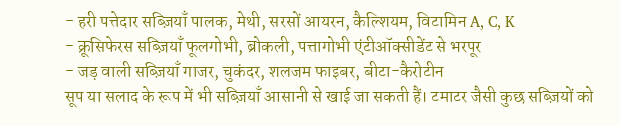- हरी पत्तेदार सब्ज़ियाँ पालक, मेथी, सरसों आयरन, कैल्शियम, विटामिन A, C, K
- क्रूसिफेरस सब्ज़ियाँ फूलगोभी, ब्रोकली, पत्तागोभी एंटीऑक्सीडेंट से भरपूर
- जड़ वाली सब्ज़ियाँ गाजर, चुकंदर, शलजम फाइबर, बीटा-कैरोटीन
सूप या सलाद के रूप में भी सब्ज़ियाँ आसानी से खाई जा सकती हैं। टमाटर जैसी कुछ सब्ज़ियों को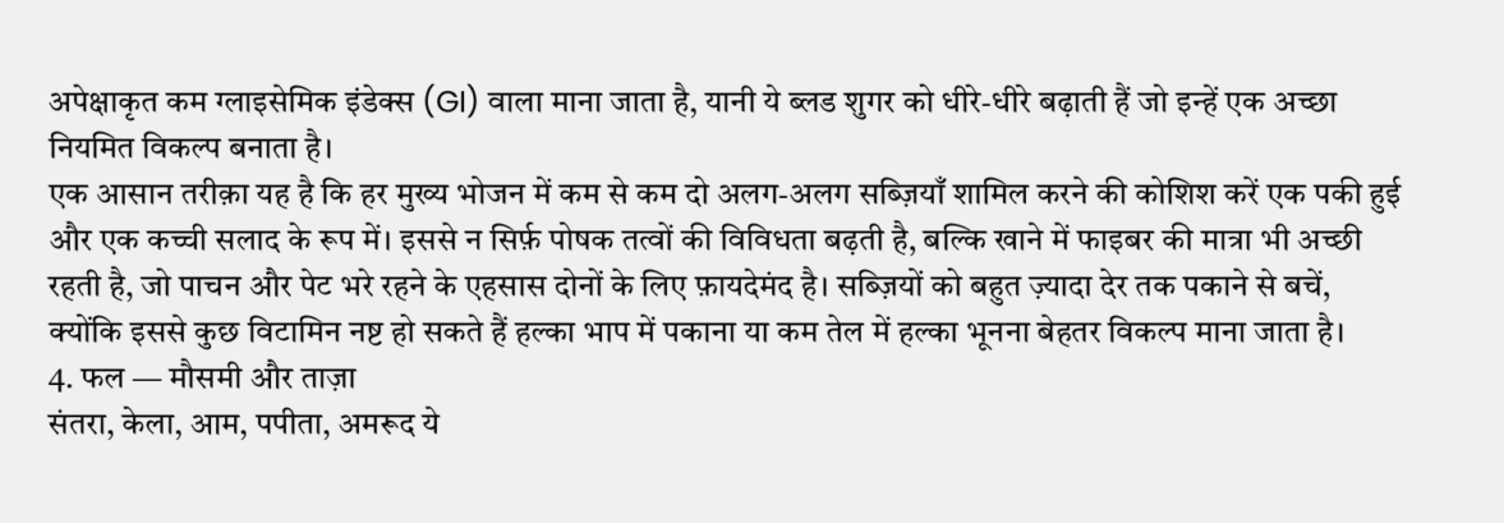अपेक्षाकृत कम ग्लाइसेमिक इंडेक्स (GI) वाला माना जाता है, यानी ये ब्लड शुगर को धीरे-धीरे बढ़ाती हैं जो इन्हें एक अच्छा नियमित विकल्प बनाता है।
एक आसान तरीक़ा यह है कि हर मुख्य भोजन में कम से कम दो अलग-अलग सब्ज़ियाँ शामिल करने की कोशिश करें एक पकी हुई और एक कच्ची सलाद के रूप में। इससे न सिर्फ़ पोषक तत्वों की विविधता बढ़ती है, बल्कि खाने में फाइबर की मात्रा भी अच्छी रहती है, जो पाचन और पेट भरे रहने के एहसास दोनों के लिए फ़ायदेमंद है। सब्ज़ियों को बहुत ज़्यादा देर तक पकाने से बचें, क्योंकि इससे कुछ विटामिन नष्ट हो सकते हैं हल्का भाप में पकाना या कम तेल में हल्का भूनना बेहतर विकल्प माना जाता है।
4. फल — मौसमी और ताज़ा
संतरा, केला, आम, पपीता, अमरूद ये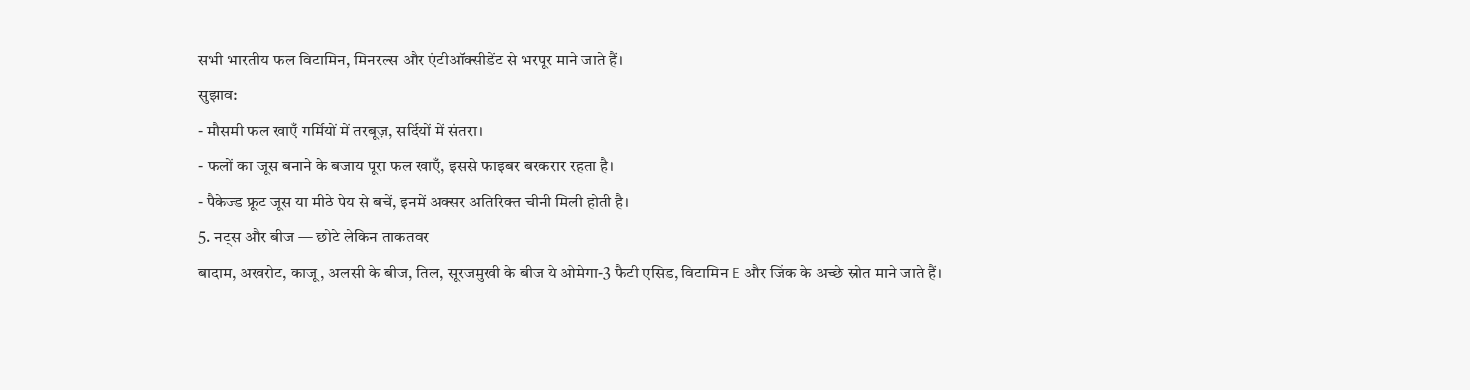सभी भारतीय फल विटामिन, मिनरल्स और एंटीऑक्सीडेंट से भरपूर माने जाते हैं।
सुझाव:
- मौसमी फल खाएँ गर्मियों में तरबूज़, सर्दियों में संतरा।
- फलों का जूस बनाने के बजाय पूरा फल खाएँ, इससे फाइबर बरकरार रहता है।
- पैकेज्ड फ्रूट जूस या मीठे पेय से बचें, इनमें अक्सर अतिरिक्त चीनी मिली होती है।
5. नट्स और बीज — छोटे लेकिन ताकतवर
बादाम, अखरोट, काजू, अलसी के बीज, तिल, सूरजमुखी के बीज ये ओमेगा-3 फैटी एसिड, विटामिन E और जिंक के अच्छे स्रोत माने जाते हैं।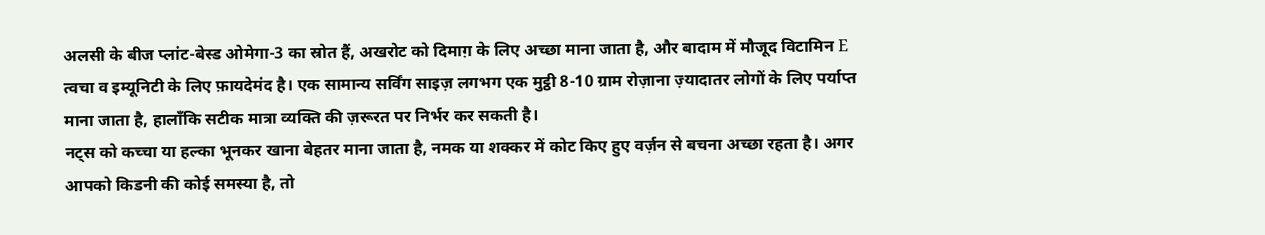अलसी के बीज प्लांट-बेस्ड ओमेगा-3 का स्रोत हैं, अखरोट को दिमाग़ के लिए अच्छा माना जाता है, और बादाम में मौजूद विटामिन E त्वचा व इम्यूनिटी के लिए फ़ायदेमंद है। एक सामान्य सर्विंग साइज़ लगभग एक मुट्ठी 8-10 ग्राम रोज़ाना ज़्यादातर लोगों के लिए पर्याप्त माना जाता है, हालाँकि सटीक मात्रा व्यक्ति की ज़रूरत पर निर्भर कर सकती है।
नट्स को कच्चा या हल्का भूनकर खाना बेहतर माना जाता है, नमक या शक्कर में कोट किए हुए वर्ज़न से बचना अच्छा रहता है। अगर आपको किडनी की कोई समस्या है, तो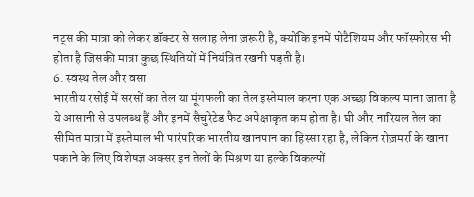नट्स की मात्रा को लेकर डॉक्टर से सलाह लेना ज़रूरी है, क्योंकि इनमें पोटैशियम और फॉस्फोरस भी होता है जिसकी मात्रा कुछ स्थितियों में नियंत्रित रखनी पड़ती है।
6. स्वस्थ तेल और वसा
भारतीय रसोई में सरसों का तेल या मूंगफली का तेल इस्तेमाल करना एक अच्छा विकल्प माना जाता है ये आसानी से उपलब्ध हैं और इनमें सैचुरेटेड फैट अपेक्षाकृत कम होता है। घी और नारियल तेल का सीमित मात्रा में इस्तेमाल भी पारंपरिक भारतीय खानपान का हिस्सा रहा है, लेकिन रोज़मर्रा के खाना पकाने के लिए विशेषज्ञ अक्सर इन तेलों के मिश्रण या हल्के विकल्पों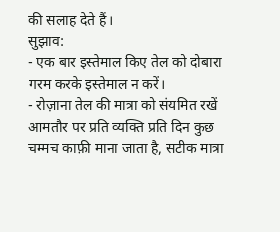की सलाह देते हैं।
सुझाव:
- एक बार इस्तेमाल किए तेल को दोबारा गरम करके इस्तेमाल न करें।
- रोज़ाना तेल की मात्रा को संयमित रखें आमतौर पर प्रति व्यक्ति प्रति दिन कुछ चम्मच काफ़ी माना जाता है, सटीक मात्रा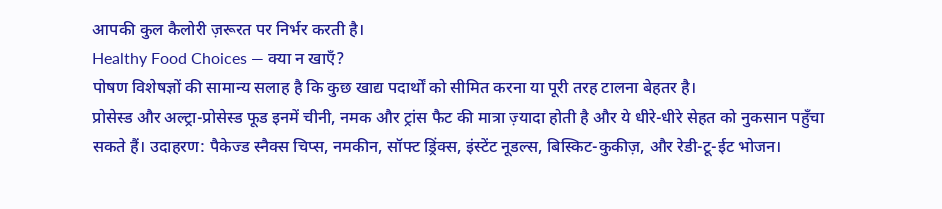आपकी कुल कैलोरी ज़रूरत पर निर्भर करती है।
Healthy Food Choices — क्या न खाएँ?
पोषण विशेषज्ञों की सामान्य सलाह है कि कुछ खाद्य पदार्थों को सीमित करना या पूरी तरह टालना बेहतर है।
प्रोसेस्ड और अल्ट्रा-प्रोसेस्ड फूड इनमें चीनी, नमक और ट्रांस फैट की मात्रा ज़्यादा होती है और ये धीरे-धीरे सेहत को नुकसान पहुँचा सकते हैं। उदाहरण: पैकेज्ड स्नैक्स चिप्स, नमकीन, सॉफ्ट ड्रिंक्स, इंस्टेंट नूडल्स, बिस्किट-कुकीज़, और रेडी-टू-ईट भोजन।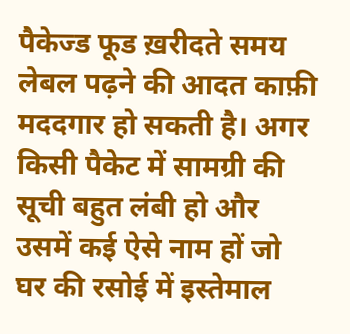पैकेज्ड फूड ख़रीदते समय लेबल पढ़ने की आदत काफ़ी मददगार हो सकती है। अगर किसी पैकेट में सामग्री की सूची बहुत लंबी हो और उसमें कई ऐसे नाम हों जो घर की रसोई में इस्तेमाल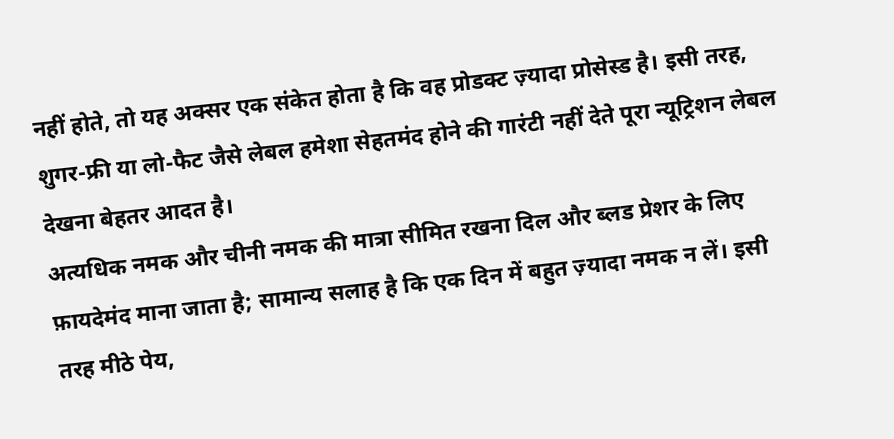नहीं होते, तो यह अक्सर एक संकेत होता है कि वह प्रोडक्ट ज़्यादा प्रोसेस्ड है। इसी तरह, शुगर-फ्री या लो-फैट जैसे लेबल हमेशा सेहतमंद होने की गारंटी नहीं देते पूरा न्यूट्रिशन लेबल देखना बेहतर आदत है।
अत्यधिक नमक और चीनी नमक की मात्रा सीमित रखना दिल और ब्लड प्रेशर के लिए फ़ायदेमंद माना जाता है; सामान्य सलाह है कि एक दिन में बहुत ज़्यादा नमक न लें। इसी तरह मीठे पेय,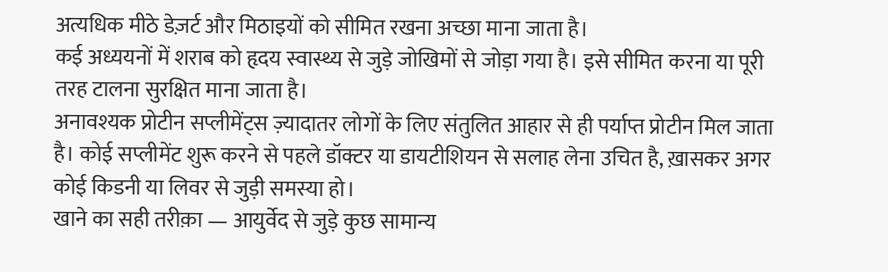अत्यधिक मीठे डेज़र्ट और मिठाइयों को सीमित रखना अच्छा माना जाता है।
कई अध्ययनों में शराब को हृदय स्वास्थ्य से जुड़े जोखिमों से जोड़ा गया है। इसे सीमित करना या पूरी तरह टालना सुरक्षित माना जाता है।
अनावश्यक प्रोटीन सप्लीमेंट्स ज़्यादातर लोगों के लिए संतुलित आहार से ही पर्याप्त प्रोटीन मिल जाता है। कोई सप्लीमेंट शुरू करने से पहले डॉक्टर या डायटीशियन से सलाह लेना उचित है, ख़ासकर अगर कोई किडनी या लिवर से जुड़ी समस्या हो।
खाने का सही तरीक़ा — आयुर्वेद से जुड़े कुछ सामान्य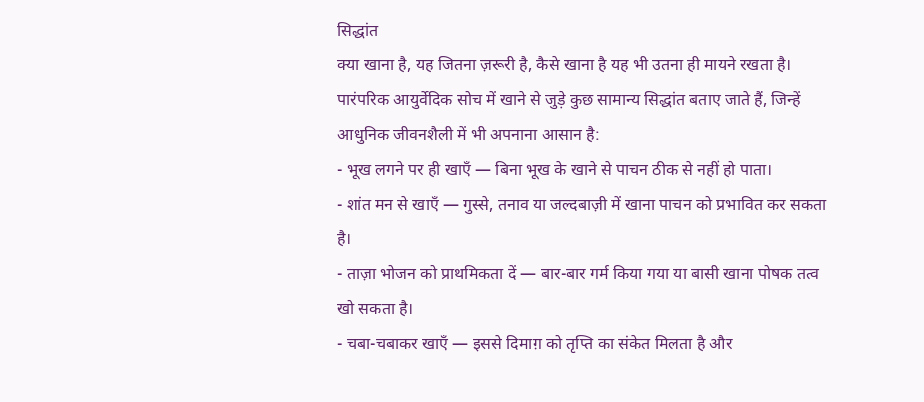सिद्धांत
क्या खाना है, यह जितना ज़रूरी है, कैसे खाना है यह भी उतना ही मायने रखता है। पारंपरिक आयुर्वेदिक सोच में खाने से जुड़े कुछ सामान्य सिद्धांत बताए जाते हैं, जिन्हें आधुनिक जीवनशैली में भी अपनाना आसान है:
- भूख लगने पर ही खाएँ — बिना भूख के खाने से पाचन ठीक से नहीं हो पाता।
- शांत मन से खाएँ — गुस्से, तनाव या जल्दबाज़ी में खाना पाचन को प्रभावित कर सकता है।
- ताज़ा भोजन को प्राथमिकता दें — बार-बार गर्म किया गया या बासी खाना पोषक तत्व खो सकता है।
- चबा-चबाकर खाएँ — इससे दिमाग़ को तृप्ति का संकेत मिलता है और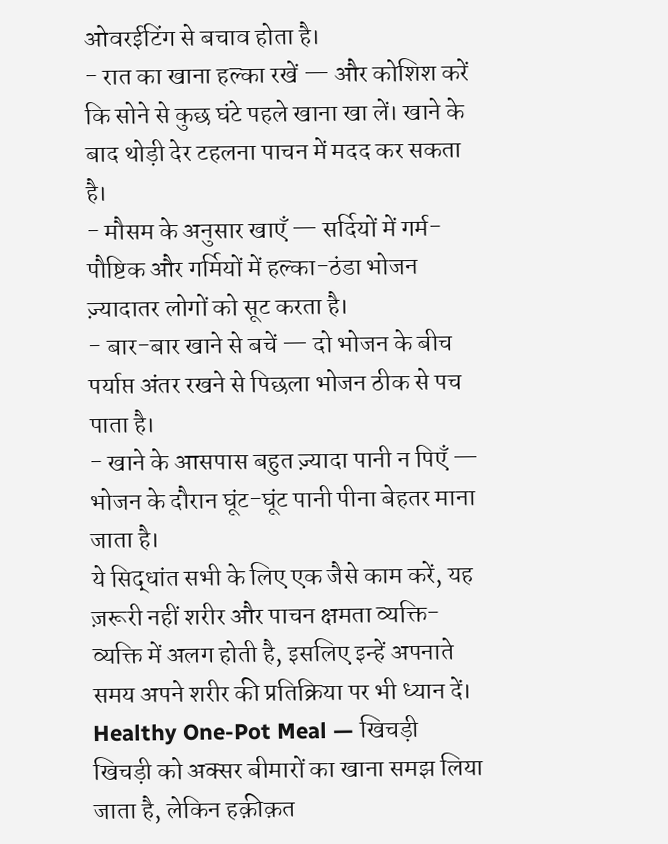ओवरईटिंग से बचाव होता है।
- रात का खाना हल्का रखें — और कोशिश करें कि सोने से कुछ घंटे पहले खाना खा लें। खाने के बाद थोड़ी देर टहलना पाचन में मदद कर सकता है।
- मौसम के अनुसार खाएँ — सर्दियों में गर्म-पौष्टिक और गर्मियों में हल्का-ठंडा भोजन ज़्यादातर लोगों को सूट करता है।
- बार-बार खाने से बचें — दो भोजन के बीच पर्याप्त अंतर रखने से पिछला भोजन ठीक से पच पाता है।
- खाने के आसपास बहुत ज़्यादा पानी न पिएँ — भोजन के दौरान घूंट-घूंट पानी पीना बेहतर माना जाता है।
ये सिद्धांत सभी के लिए एक जैसे काम करें, यह ज़रूरी नहीं शरीर और पाचन क्षमता व्यक्ति-व्यक्ति में अलग होती है, इसलिए इन्हें अपनाते समय अपने शरीर की प्रतिक्रिया पर भी ध्यान दें।
Healthy One-Pot Meal — खिचड़ी
खिचड़ी को अक्सर बीमारों का खाना समझ लिया जाता है, लेकिन हक़ीक़त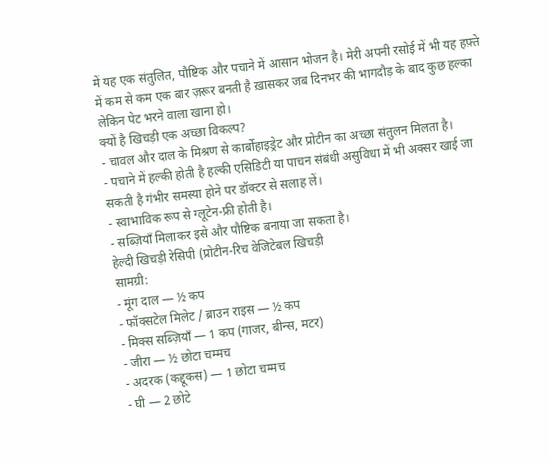में यह एक संतुलित, पौष्टिक और पचाने में आसान भोजन है। मेरी अपनी रसोई में भी यह हफ़्ते में कम से कम एक बार ज़रूर बनती है ख़ासकर जब दिनभर की भागदौड़ के बाद कुछ हल्का लेकिन पेट भरने वाला खाना हो।
क्यों है खिचड़ी एक अच्छा विकल्प?
- चावल और दाल के मिश्रण से कार्बोहाइड्रेट और प्रोटीन का अच्छा संतुलन मिलता है।
- पचाने में हल्की होती है हल्की एसिडिटी या पाचन संबंधी असुविधा में भी अक्सर खाई जा सकती है गंभीर समस्या होने पर डॉक्टर से सलाह लें।
- स्वाभाविक रूप से ग्लूटेन-फ्री होती है।
- सब्ज़ियाँ मिलाकर इसे और पौष्टिक बनाया जा सकता है।
हेल्दी खिचड़ी रेसिपी (प्रोटीन-रिच वेजिटेबल खिचड़ी
सामग्री:
- मूंग दाल — ½ कप
- फॉक्सटेल मिलेट / ब्राउन राइस — ½ कप
- मिक्स सब्ज़ियाँ — 1 कप (गाजर, बीन्स, मटर)
- जीरा — ½ छोटा चम्मच
- अदरक (कद्दूकस) — 1 छोटा चम्मच
- घी — 2 छोटे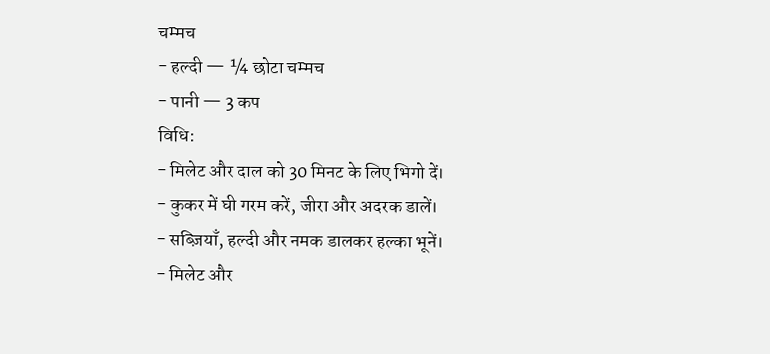चम्मच
- हल्दी — ¼ छोटा चम्मच
- पानी — 3 कप
विधि:
- मिलेट और दाल को 30 मिनट के लिए भिगो दें।
- कुकर में घी गरम करें, जीरा और अदरक डालें।
- सब्ज़ियाँ, हल्दी और नमक डालकर हल्का भूनें।
- मिलेट और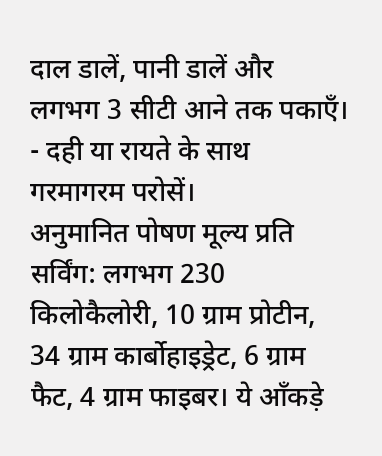दाल डालें, पानी डालें और लगभग 3 सीटी आने तक पकाएँ।
- दही या रायते के साथ गरमागरम परोसें।
अनुमानित पोषण मूल्य प्रति सर्विंग: लगभग 230 किलोकैलोरी, 10 ग्राम प्रोटीन, 34 ग्राम कार्बोहाइड्रेट, 6 ग्राम फैट, 4 ग्राम फाइबर। ये आँकड़े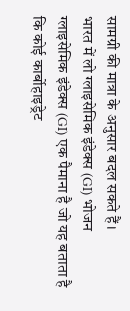सामग्री की मात्रा के अनुसार बदल सकते हैं।
भारत में लो ग्लाइसेमिक इंडेक्स (GI) भोजन
ग्लाइसेमिक इंडेक्स (GI) एक पैमाना है जो यह बताता है कि कोई कार्बोहाइड्रेट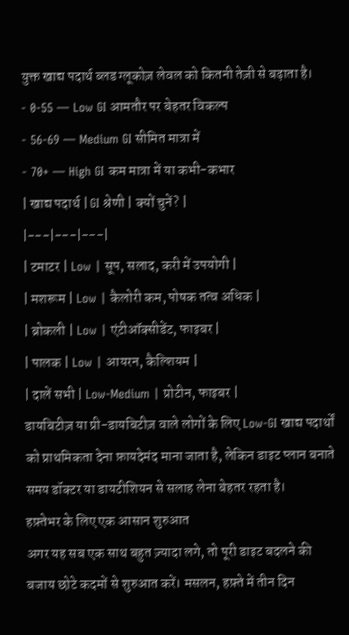युक्त खाद्य पदार्थ ब्लड ग्लूकोज़ लेवल को कितनी तेज़ी से बढ़ाता है।
- 0-55 — Low GI आमतौर पर बेहतर विकल्प
- 56-69 — Medium GI सीमित मात्रा में
- 70+ — High GI कम मात्रा में या कभी-कभार
| खाद्य पदार्थ | GI श्रेणी | क्यों चुनें? |
|---|---|---|
| टमाटर | Low | सूप, सलाद, करी में उपयोगी |
| मशरूम | Low | कैलोरी कम, पोषक तत्व अधिक |
| ब्रोकली | Low | एंटीऑक्सीडेंट, फाइबर |
| पालक | Low | आयरन, कैल्शियम |
| दालें सभी | Low-Medium | प्रोटीन, फाइबर |
डायबिटीज़ या प्री-डायबिटीज़ वाले लोगों के लिए Low-GI खाद्य पदार्थों को प्राथमिकता देना फ़ायदेमंद माना जाता है, लेकिन डाइट प्लान बनाते समय डॉक्टर या डायटीशियन से सलाह लेना बेहतर रहता है।
हफ़्तेभर के लिए एक आसान शुरुआत
अगर यह सब एक साथ बहुत ज़्यादा लगे, तो पूरी डाइट बदलने की बजाय छोटे कदमों से शुरुआत करें। मसलन, हफ़्ते में तीन दिन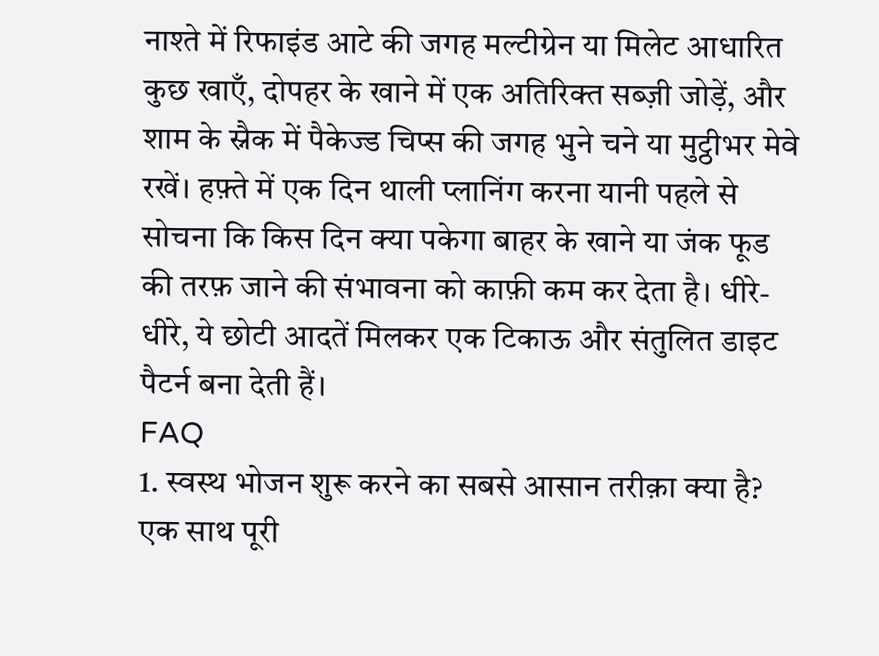नाश्ते में रिफाइंड आटे की जगह मल्टीग्रेन या मिलेट आधारित कुछ खाएँ, दोपहर के खाने में एक अतिरिक्त सब्ज़ी जोड़ें, और शाम के स्नैक में पैकेज्ड चिप्स की जगह भुने चने या मुट्ठीभर मेवे रखें। हफ़्ते में एक दिन थाली प्लानिंग करना यानी पहले से सोचना कि किस दिन क्या पकेगा बाहर के खाने या जंक फूड की तरफ़ जाने की संभावना को काफ़ी कम कर देता है। धीरे-धीरे, ये छोटी आदतें मिलकर एक टिकाऊ और संतुलित डाइट पैटर्न बना देती हैं।
FAQ
1. स्वस्थ भोजन शुरू करने का सबसे आसान तरीक़ा क्या है? एक साथ पूरी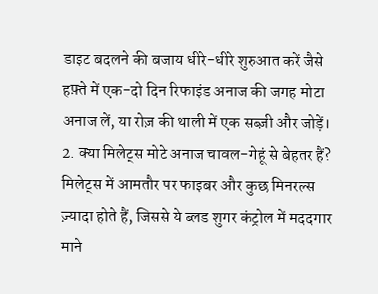डाइट बदलने की बजाय धीरे-धीरे शुरुआत करें जैसे हफ़्ते में एक-दो दिन रिफाइंड अनाज की जगह मोटा अनाज लें, या रोज़ की थाली में एक सब्ज़ी और जोड़ें।
2. क्या मिलेट्स मोटे अनाज चावल-गेहूं से बेहतर हैं? मिलेट्स में आमतौर पर फाइबर और कुछ मिनरल्स ज़्यादा होते हैं, जिससे ये ब्लड शुगर कंट्रोल में मददगार माने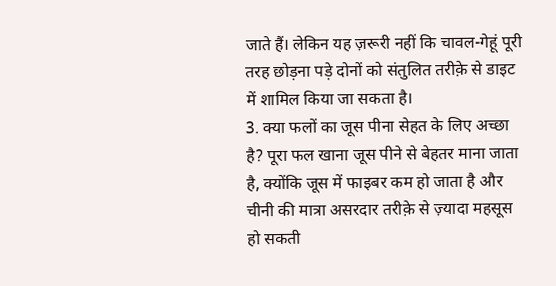जाते हैं। लेकिन यह ज़रूरी नहीं कि चावल-गेहूं पूरी तरह छोड़ना पड़े दोनों को संतुलित तरीक़े से डाइट में शामिल किया जा सकता है।
3. क्या फलों का जूस पीना सेहत के लिए अच्छा है? पूरा फल खाना जूस पीने से बेहतर माना जाता है, क्योंकि जूस में फाइबर कम हो जाता है और चीनी की मात्रा असरदार तरीक़े से ज़्यादा महसूस हो सकती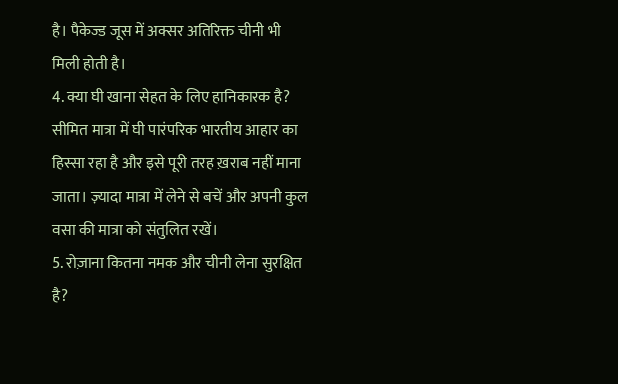है। पैकेज्ड जूस में अक्सर अतिरिक्त चीनी भी मिली होती है।
4. क्या घी खाना सेहत के लिए हानिकारक है? सीमित मात्रा में घी पारंपरिक भारतीय आहार का हिस्सा रहा है और इसे पूरी तरह ख़राब नहीं माना जाता। ज़्यादा मात्रा में लेने से बचें और अपनी कुल वसा की मात्रा को संतुलित रखें।
5. रोज़ाना कितना नमक और चीनी लेना सुरक्षित है?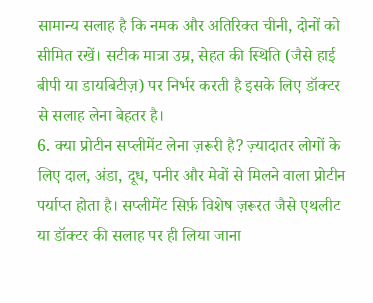सामान्य सलाह है कि नमक और अतिरिक्त चीनी, दोनों को सीमित रखें। सटीक मात्रा उम्र, सेहत की स्थिति (जैसे हाई बीपी या डायबिटीज़) पर निर्भर करती है इसके लिए डॉक्टर से सलाह लेना बेहतर है।
6. क्या प्रोटीन सप्लीमेंट लेना ज़रूरी है? ज़्यादातर लोगों के लिए दाल, अंडा, दूध, पनीर और मेवों से मिलने वाला प्रोटीन पर्याप्त होता है। सप्लीमेंट सिर्फ़ विशेष ज़रूरत जैसे एथलीट या डॉक्टर की सलाह पर ही लिया जाना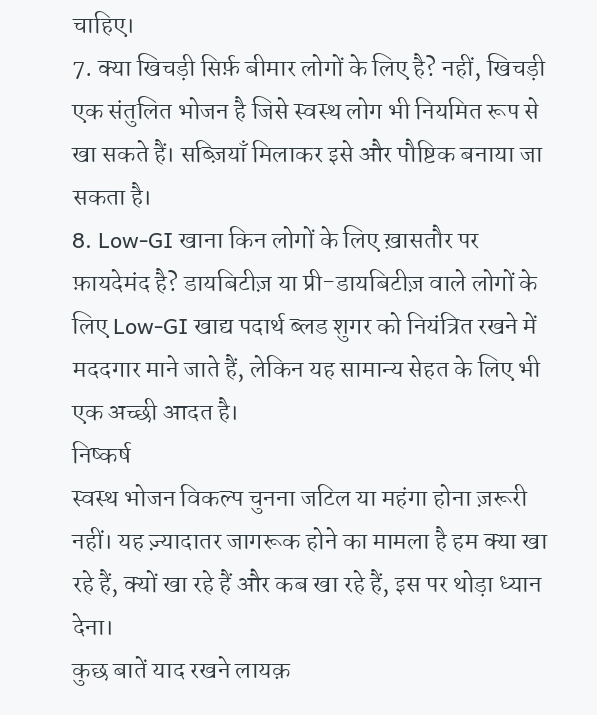चाहिए।
7. क्या खिचड़ी सिर्फ़ बीमार लोगों के लिए है? नहीं, खिचड़ी एक संतुलित भोजन है जिसे स्वस्थ लोग भी नियमित रूप से खा सकते हैं। सब्ज़ियाँ मिलाकर इसे और पौष्टिक बनाया जा सकता है।
8. Low-GI खाना किन लोगों के लिए ख़ासतौर पर फ़ायदेमंद है? डायबिटीज़ या प्री-डायबिटीज़ वाले लोगों के लिए Low-GI खाद्य पदार्थ ब्लड शुगर को नियंत्रित रखने में मददगार माने जाते हैं, लेकिन यह सामान्य सेहत के लिए भी एक अच्छी आदत है।
निष्कर्ष
स्वस्थ भोजन विकल्प चुनना जटिल या महंगा होना ज़रूरी नहीं। यह ज़्यादातर जागरूक होने का मामला है हम क्या खा रहे हैं, क्यों खा रहे हैं और कब खा रहे हैं, इस पर थोड़ा ध्यान देना।
कुछ बातें याद रखने लायक़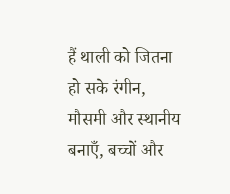हैं थाली को जितना हो सके रंगीन, मौसमी और स्थानीय बनाएँ, बच्चों और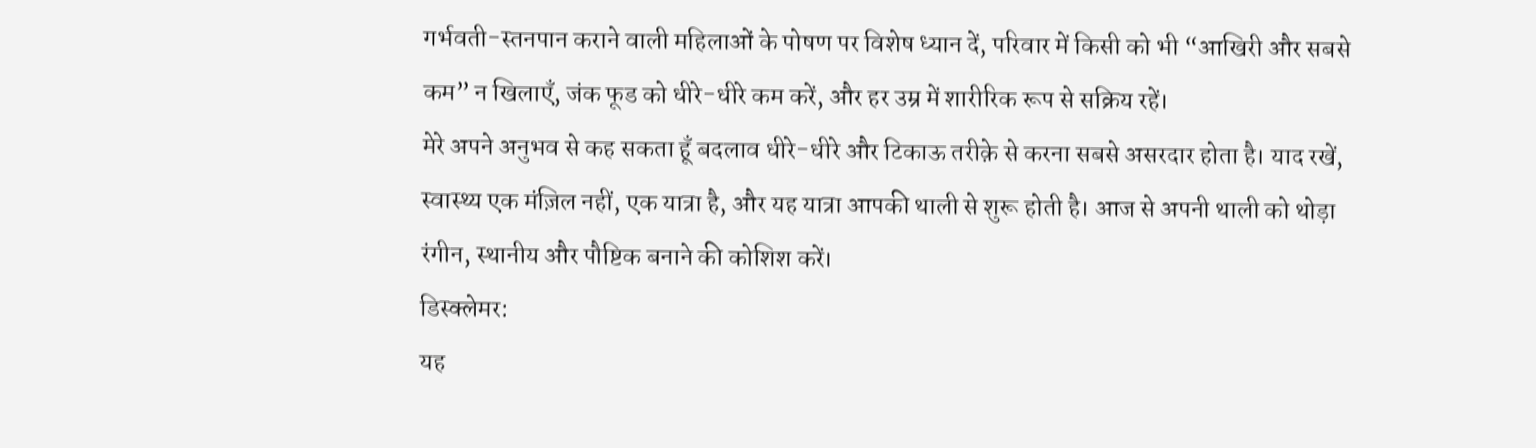गर्भवती-स्तनपान कराने वाली महिलाओं के पोषण पर विशेष ध्यान दें, परिवार में किसी को भी “आखिरी और सबसे कम” न खिलाएँ, जंक फूड को धीरे-धीरे कम करें, और हर उम्र में शारीरिक रूप से सक्रिय रहें।
मेरे अपने अनुभव से कह सकता हूँ बदलाव धीरे-धीरे और टिकाऊ तरीक़े से करना सबसे असरदार होता है। याद रखें, स्वास्थ्य एक मंज़िल नहीं, एक यात्रा है, और यह यात्रा आपकी थाली से शुरू होती है। आज से अपनी थाली को थोड़ा रंगीन, स्थानीय और पौष्टिक बनाने की कोशिश करें।
डिस्क्लेमर:
यह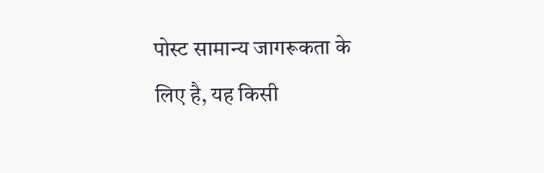पोस्ट सामान्य जागरूकता के लिए है, यह किसी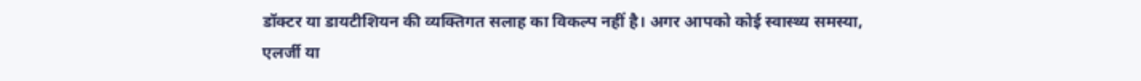डॉक्टर या डायटीशियन की व्यक्तिगत सलाह का विकल्प नहीं है। अगर आपको कोई स्वास्थ्य समस्या, एलर्जी या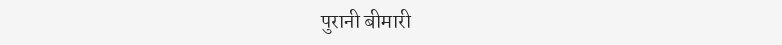पुरानी बीमारी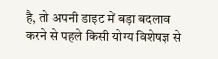है, तो अपनी डाइट में बड़ा बदलाव करने से पहले किसी योग्य विशेषज्ञ से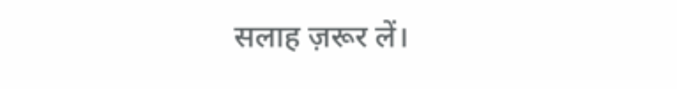सलाह ज़रूर लें।